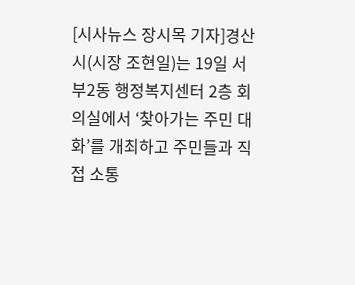[시사뉴스 장시목 기자]경산시(시장 조현일)는 19일 서부2동 행정복지센터 2층 회의실에서 ‘찾아가는 주민 대화’를 개최하고 주민들과 직접 소통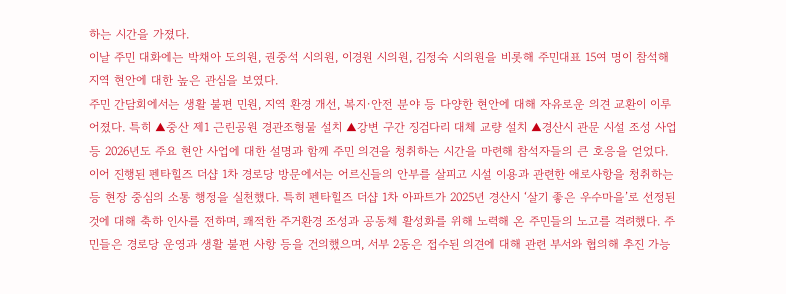하는 시간을 가졌다.
이날 주민 대화에는 박채아 도의원, 권중석 시의원, 이경원 시의원, 김정숙 시의원을 비롯해 주민대표 15여 명이 참석해 지역 현안에 대한 높은 관심을 보였다.
주민 간담회에서는 생활 불편 민원, 지역 환경 개선, 복지·안전 분야 등 다양한 현안에 대해 자유로운 의견 교환이 이루어졌다. 특히 ▲중산 제1 근린공원 경관조형물 설치 ▲강변 구간 징검다리 대체 교량 설치 ▲경산시 관문 시설 조성 사업 등 2026년도 주요 현안 사업에 대한 설명과 함께 주민 의견을 청취하는 시간을 마련해 참석자들의 큰 호응을 얻었다.
이어 진행된 펜타힐즈 더샵 1차 경로당 방문에서는 어르신들의 안부를 살피고 시설 이용과 관련한 애로사항을 청취하는 등 현장 중심의 소통 행정을 실천했다. 특히 펜타힐즈 더샵 1차 아파트가 2025년 경산시 ‘살기 좋은 우수마을’로 선정된 것에 대해 축하 인사를 전하며, 쾌적한 주거환경 조성과 공동체 활성화를 위해 노력해 온 주민들의 노고를 격려했다. 주민들은 경로당 운영과 생활 불편 사항 등을 건의했으며, 서부 2동은 접수된 의견에 대해 관련 부서와 협의해 추진 가능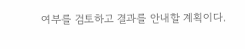여부를 검토하고 결과를 안내할 계획이다.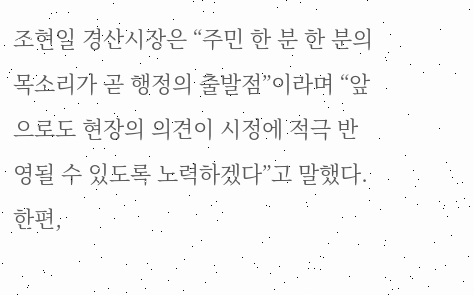조현일 경산시장은 “주민 한 분 한 분의 목소리가 곧 행정의 출발점”이라며 “앞으로도 현장의 의견이 시정에 적극 반영될 수 있도록 노력하겠다”고 말했다.
한편,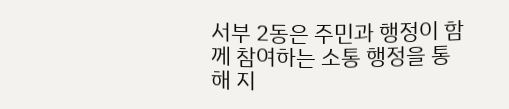서부 2동은 주민과 행정이 함께 참여하는 소통 행정을 통해 지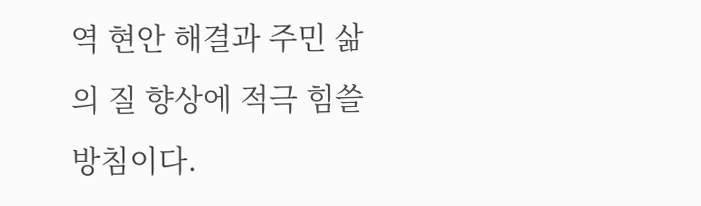역 현안 해결과 주민 삶의 질 향상에 적극 힘쓸 방침이다.